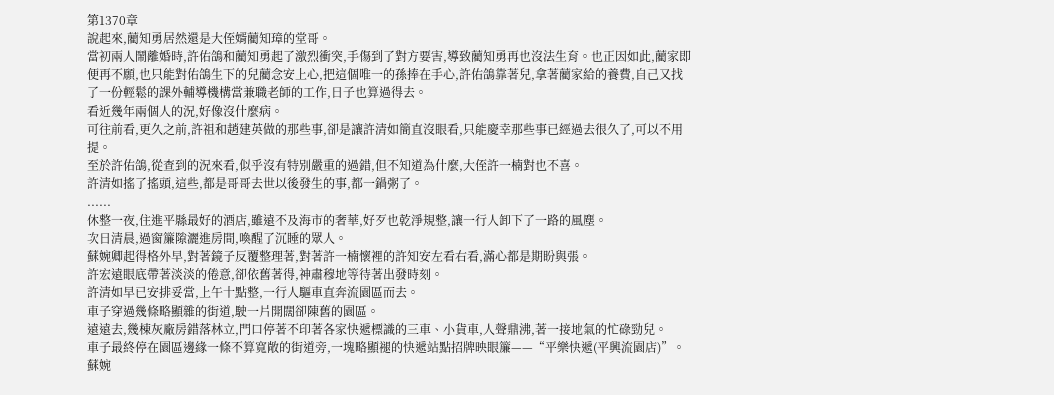第1370章
說起來,藺知勇居然還是大侄婿藺知璋的堂哥。
當初兩人鬧離婚時,許佑鴿和藺知勇起了激烈衝突,手傷到了對方要害,導致藺知勇再也沒法生育。也正因如此,藺家即便再不願,也只能對佑鴿生下的兒藺念安上心,把這個唯一的孫捧在手心,許佑鴿靠著兒,拿著藺家給的養費,自己又找了一份輕鬆的課外輔導機構當兼職老師的工作,日子也算過得去。
看近幾年兩個人的況,好像沒什麼病。
可往前看,更久之前,許祖和趙建英做的那些事,卻是讓許清如簡直沒眼看,只能慶幸那些事已經過去很久了,可以不用提。
至於許佑鴿,從查到的況來看,似乎沒有特別嚴重的過錯,但不知道為什麼,大侄許一楠對也不喜。
許清如搖了搖頭,這些,都是哥哥去世以後發生的事,都一鍋粥了。
......
休整一夜,住進平縣最好的酒店,雖遠不及海市的奢華,好歹也乾淨規整,讓一行人卸下了一路的風塵。
次日清晨,過窗簾隙灑進房間,喚醒了沉睡的眾人。
蘇婉卿起得格外早,對著鏡子反覆整理著,對著許一楠懷裡的許知安左看右看,滿心都是期盼與張。
許宏遠眼底帶著淡淡的倦意,卻依舊著得,神肅穆地等待著出發時刻。
許清如早已安排妥當,上午十點整,一行人驅車直奔流園區而去。
車子穿過幾條略顯雜的街道,駛一片開闊卻陳舊的園區。
遠遠去,幾棟灰廠房錯落林立,門口停著不印著各家快遞標識的三車、小貨車,人聲鼎沸,著一接地氣的忙碌勁兒。
車子最終停在園區邊緣一條不算寬敞的街道旁,一塊略顯褪的快遞站點招牌映眼簾——“平樂快遞(平興流園店)”。
蘇婉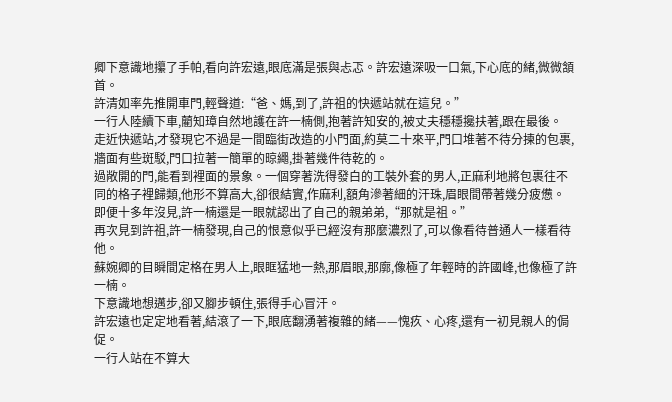卿下意識地攥了手帕,看向許宏遠,眼底滿是張與忐忑。許宏遠深吸一口氣,下心底的緒,微微頷首。
許清如率先推開車門,輕聲道:“爸、媽,到了,許祖的快遞站就在這兒。”
一行人陸續下車,藺知璋自然地護在許一楠側,抱著許知安的,被丈夫穩穩攙扶著,跟在最後。
走近快遞站,才發現它不過是一間臨街改造的小門面,約莫二十來平,門口堆著不待分揀的包裹,牆面有些斑駁,門口拉著一簡單的晾繩,掛著幾件待乾的。
過敞開的門,能看到裡面的景象。一個穿著洗得發白的工裝外套的男人,正麻利地將包裹往不同的格子裡歸類,他形不算高大,卻很結實,作麻利,額角滲著細的汗珠,眉眼間帶著幾分疲憊。
即便十多年沒見,許一楠還是一眼就認出了自己的親弟弟,“那就是祖。”
再次見到許祖,許一楠發現,自己的恨意似乎已經沒有那麼濃烈了,可以像看待普通人一樣看待他。
蘇婉卿的目瞬間定格在男人上,眼眶猛地一熱,那眉眼,那廓,像極了年輕時的許國峰,也像極了許一楠。
下意識地想邁步,卻又腳步頓住,張得手心冒汗。
許宏遠也定定地看著,結滾了一下,眼底翻湧著複雜的緒——愧疚、心疼,還有一初見親人的侷促。
一行人站在不算大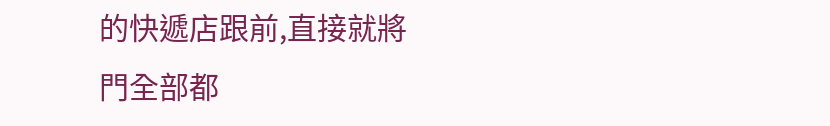的快遞店跟前,直接就將門全部都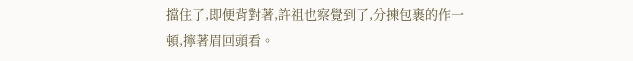擋住了,即便背對著,許祖也察覺到了,分揀包裹的作一頓,擰著眉回頭看。